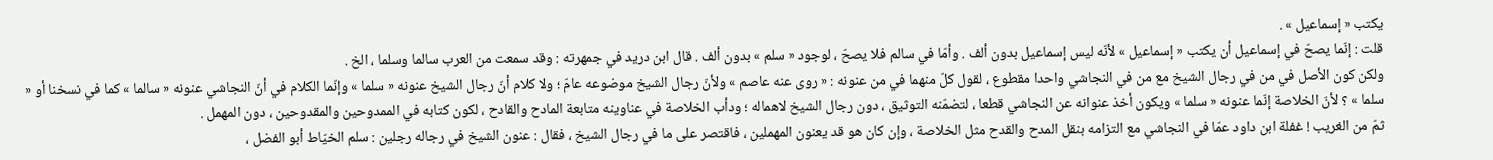يكتب « إسماعيل » .
قلت : إنّما يصحّ في إسماعيل أن يكتب « إسماعيل » لأنّه ليس إسماعيل بدون ألف . وأمّا في سالم فلا يصحّ ، لوجود « سلم » بدون ألف . قال ابن دريد في جمهرته : وقد سمعت من العرب سالما وسلما ، الخ .
ولكن كون الأصل في من في رجال الشيخ مع من في النجاشي واحدا مقطوع ، لقول كلّ منهما في من عنونه : « روى عنه عاصم » ولأنّ رجال الشيخ موضوعه عامّ ؛ ولا كلام أنّ رجال الشيخ عنونه « سلما » وإنّما الكلام في أنّ النجاشي عنونه « سالما » كما في نسخنا أو « سلما » ؟ لأنّ الخلاصة إنّما عنونه « سلما » ويكون أخذ عنوانه عن النجاشي قطعا ، لتضمّنه التوثيق ، دون رجال الشيخ لاهماله ؛ ودأب الخلاصة في عناوينه متابعة المادح والقادح ، لكون كتابه في الممدوحين والمقدوحين ، دون المهمل .
ثمّ من الغريب ! غفلة ابن داود عمّا في النجاشي مع التزامه بنقل المدح والقدح مثل الخلاصة ، وإن كان هو قد يعنون المهملين ، فاقتصر على ما في رجال الشيخ ، فقال : عنون الشيخ في رجاله رجلين : سلم الخيّاط أبو الفضل ،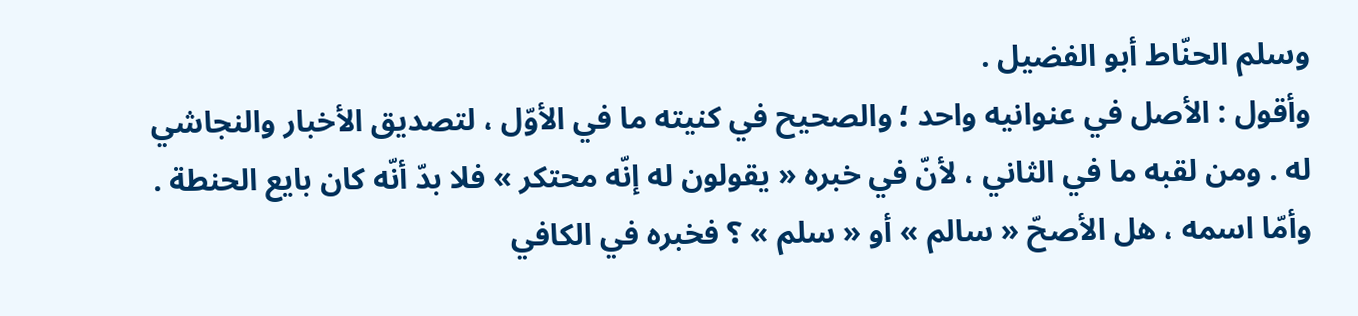وسلم الحنّاط أبو الفضيل .
وأقول : الأصل في عنوانيه واحد ؛ والصحيح في كنيته ما في الأوّل ، لتصديق الأخبار والنجاشي له . ومن لقبه ما في الثاني ، لأنّ في خبره « يقولون له إنّه محتكر » فلا بدّ أنّه كان بايع الحنطة .
وأمّا اسمه ، هل الأصحّ « سالم » أو « سلم » ؟ فخبره في الكافي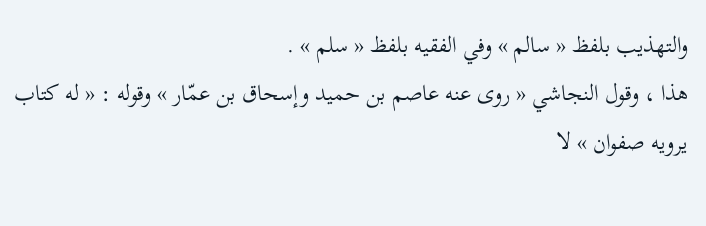والتهذيب بلفظ « سالم » وفي الفقيه بلفظ « سلم » .
هذا ، وقول النجاشي « روى عنه عاصم بن حميد وإسحاق بن عمّار » وقوله : « له كتاب يرويه صفوان » لا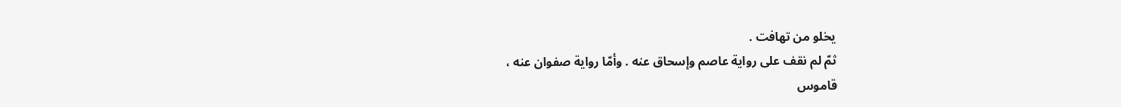يخلو من تهافت .
ثمّ لم نقف على رواية عاصم وإسحاق عنه . وأمّا رواية صفوان عنه ،
قاموس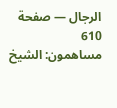الرجال — صفحة 610
مساهمون: الشيخ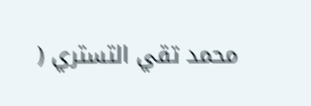محمد تقي التستري (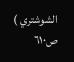الشوشتري )
ص٦١٠